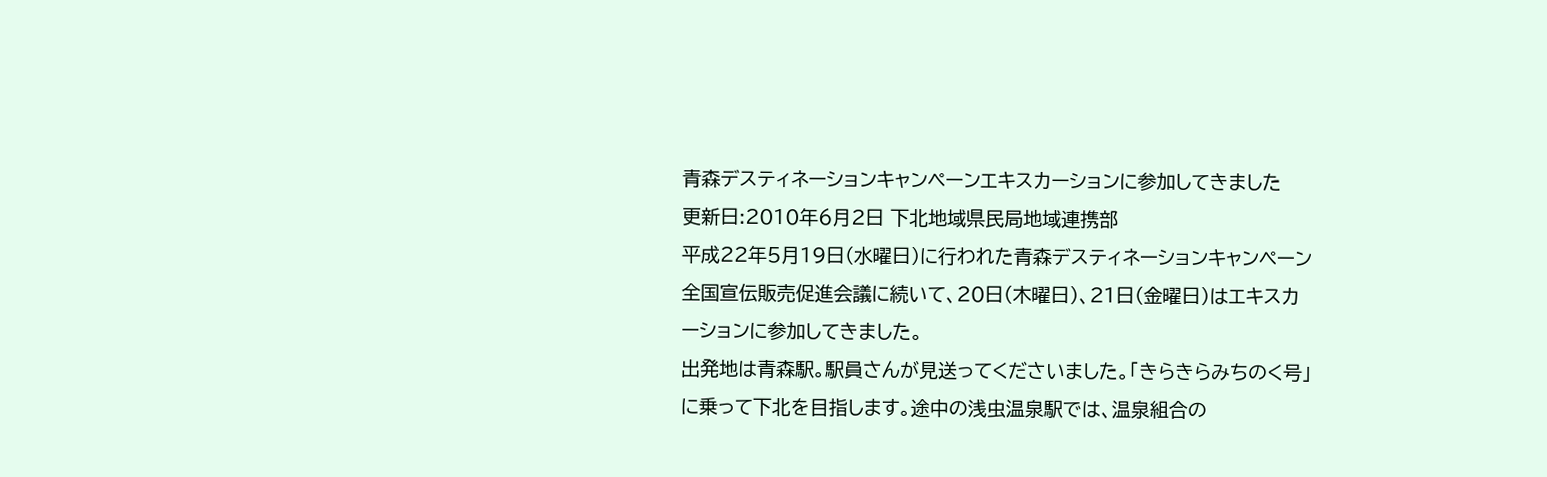青森デスティネーションキャンペーンエキスカーションに参加してきました
更新日:2010年6月2日 下北地域県民局地域連携部
平成22年5月19日(水曜日)に行われた青森デスティネーションキャンペーン全国宣伝販売促進会議に続いて、20日(木曜日)、21日(金曜日)はエキスカーションに参加してきました。
出発地は青森駅。駅員さんが見送ってくださいました。「きらきらみちのく号」に乗って下北を目指します。途中の浅虫温泉駅では、温泉組合の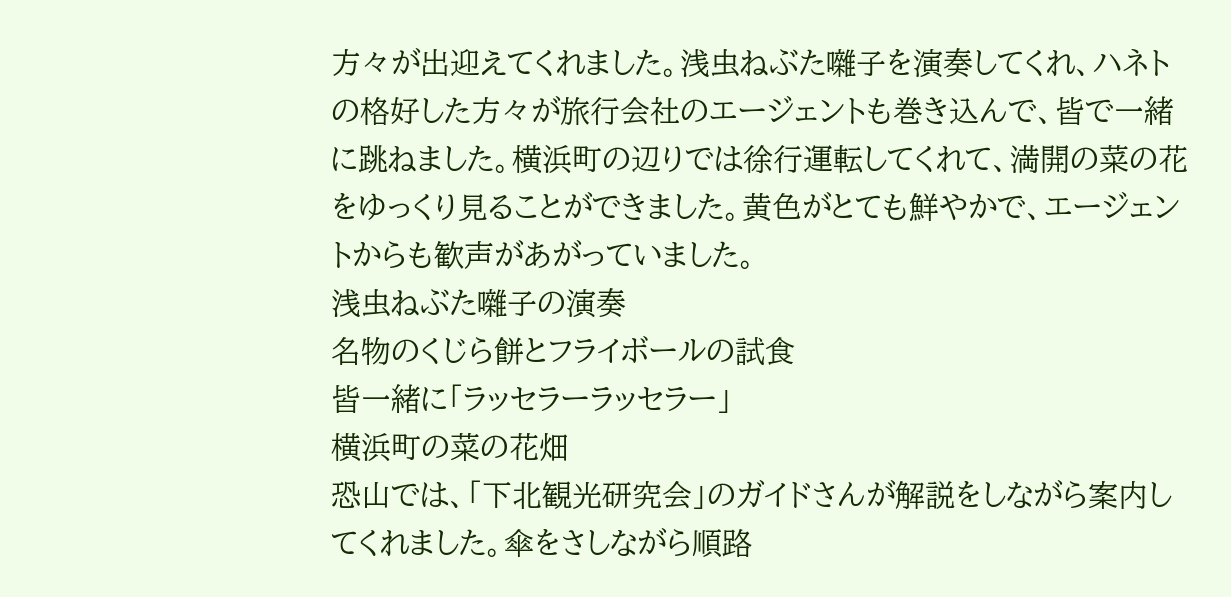方々が出迎えてくれました。浅虫ねぶた囃子を演奏してくれ、ハネトの格好した方々が旅行会社のエージェントも巻き込んで、皆で一緒に跳ねました。横浜町の辺りでは徐行運転してくれて、満開の菜の花をゆっくり見ることができました。黄色がとても鮮やかで、エージェントからも歓声があがっていました。
浅虫ねぶた囃子の演奏
名物のくじら餅とフライボールの試食
皆一緒に「ラッセラーラッセラー」
横浜町の菜の花畑
恐山では、「下北観光研究会」のガイドさんが解説をしながら案内してくれました。傘をさしながら順路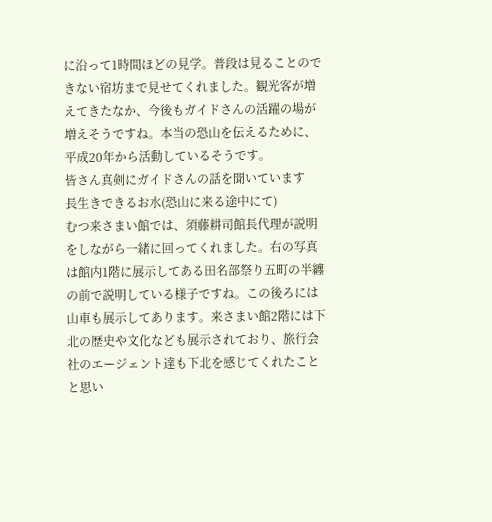に沿って1時間ほどの見学。普段は見ることのできない宿坊まで見せてくれました。観光客が増えてきたなか、今後もガイドさんの活躍の場が増えそうですね。本当の恐山を伝えるために、平成20年から活動しているそうです。
皆さん真剣にガイドさんの話を聞いています
長生きできるお水(恐山に来る途中にて)
むつ来さまい館では、須藤耕司館長代理が説明をしながら一緒に回ってくれました。右の写真は館内1階に展示してある田名部祭り五町の半纏の前で説明している様子ですね。この後ろには山車も展示してあります。来さまい館2階には下北の歴史や文化なども展示されており、旅行会社のエージェント達も下北を感じてくれたことと思い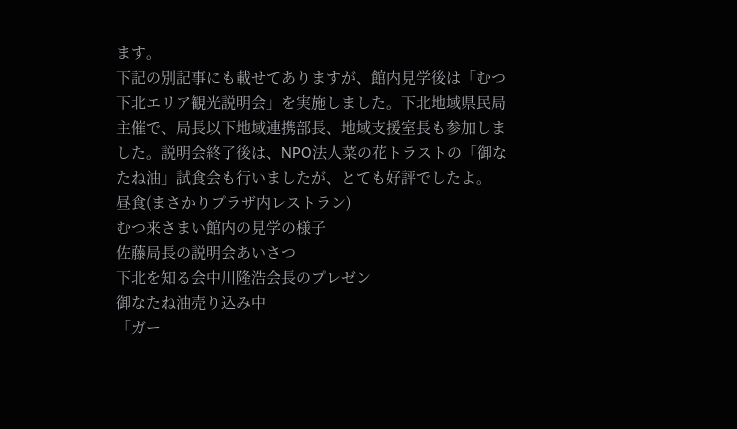ます。
下記の別記事にも載せてありますが、館内見学後は「むつ下北エリア観光説明会」を実施しました。下北地域県民局主催で、局長以下地域連携部長、地域支援室長も参加しました。説明会終了後は、NPO法人菜の花トラストの「御なたね油」試食会も行いましたが、とても好評でしたよ。
昼食(まさかりプラザ内レストラン)
むつ来さまい館内の見学の様子
佐藤局長の説明会あいさつ
下北を知る会中川隆浩会長のプレゼン
御なたね油売り込み中
「ガー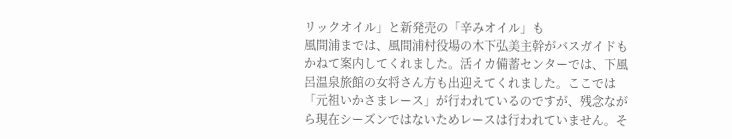リックオイル」と新発売の「辛みオイル」も
風間浦までは、風間浦村役場の木下弘美主幹がバスガイドもかねて案内してくれました。活イカ備蓄センターでは、下風呂温泉旅館の女将さん方も出迎えてくれました。ここでは「元祖いかさまレース」が行われているのですが、残念ながら現在シーズンではないためレースは行われていません。そ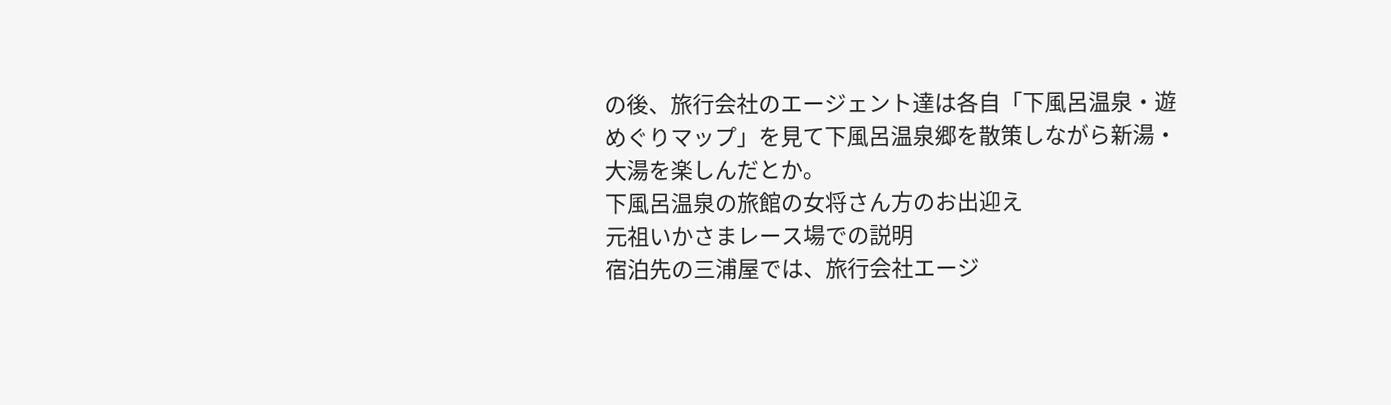の後、旅行会社のエージェント達は各自「下風呂温泉・遊めぐりマップ」を見て下風呂温泉郷を散策しながら新湯・大湯を楽しんだとか。
下風呂温泉の旅館の女将さん方のお出迎え
元祖いかさまレース場での説明
宿泊先の三浦屋では、旅行会社エージ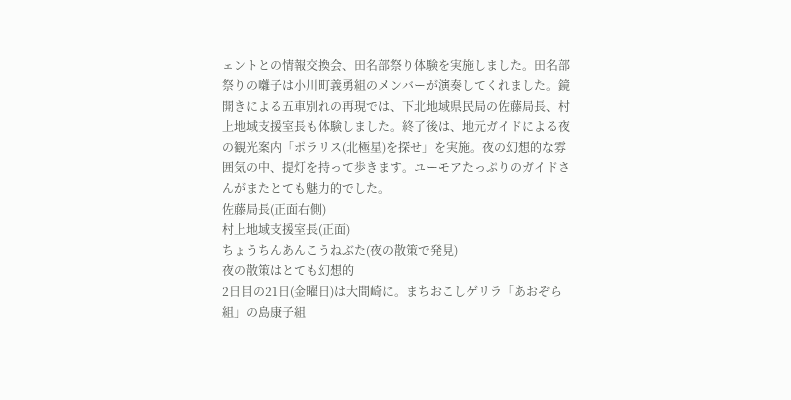ェントとの情報交換会、田名部祭り体験を実施しました。田名部祭りの囃子は小川町義勇組のメンバーが演奏してくれました。鏡開きによる五車別れの再現では、下北地域県民局の佐藤局長、村上地域支援室長も体験しました。終了後は、地元ガイドによる夜の観光案内「ポラリス(北極星)を探せ」を実施。夜の幻想的な雰囲気の中、提灯を持って歩きます。ユーモアたっぷりのガイドさんがまたとても魅力的でした。
佐藤局長(正面右側)
村上地域支援室長(正面)
ちょうちんあんこうねぶた(夜の散策で発見)
夜の散策はとても幻想的
2日目の21日(金曜日)は大間崎に。まちおこしゲリラ「あおぞら組」の島康子組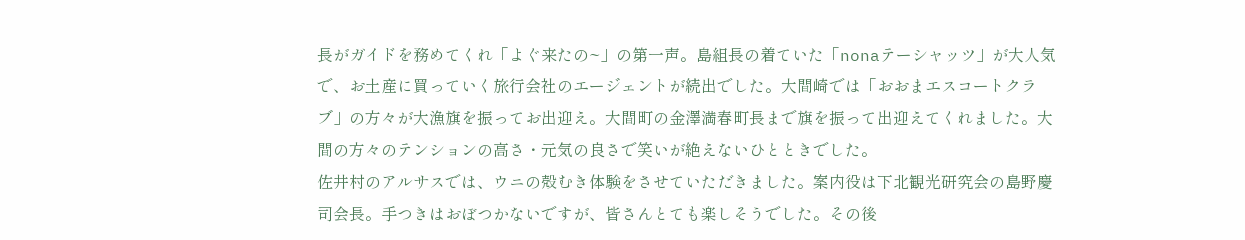長がガイドを務めてくれ「よぐ来たの~」の第一声。島組長の着ていた「nonaテーシャッツ」が大人気で、お土産に買っていく旅行会社のエージェントが続出でした。大間崎では「おおまエスコートクラブ」の方々が大漁旗を振ってお出迎え。大間町の金澤満春町長まで旗を振って出迎えてくれました。大間の方々のテンションの高さ・元気の良さで笑いが絶えないひとときでした。
佐井村のアルサスでは、ウニの殻むき体験をさせていただきました。案内役は下北観光研究会の島野慶司会長。手つきはおぼつかないですが、皆さんとても楽しそうでした。その後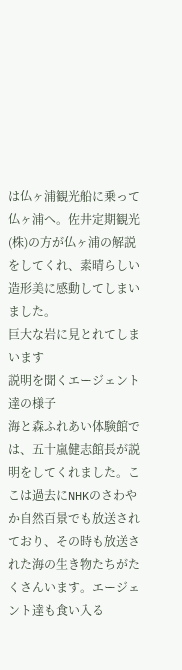は仏ヶ浦観光船に乗って仏ヶ浦へ。佐井定期観光(株)の方が仏ヶ浦の解説をしてくれ、素晴らしい造形美に感動してしまいました。
巨大な岩に見とれてしまいます
説明を聞くエージェント達の様子
海と森ふれあい体験館では、五十嵐健志館長が説明をしてくれました。ここは過去にNHKのさわやか自然百景でも放送されており、その時も放送された海の生き物たちがたくさんいます。エージェント達も食い入る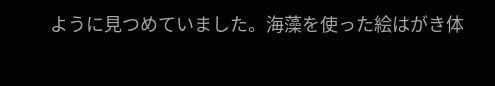ように見つめていました。海藻を使った絵はがき体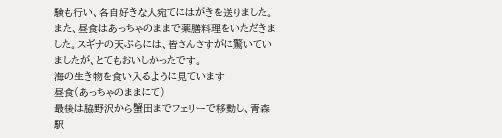験も行い、各自好きな人宛てにはがきを送りました。
また、昼食はあっちゃのままで薬膳料理をいただきました。スギナの天ぷらには、皆さんさすがに驚いていましたが、とてもおいしかったです。
海の生き物を食い入るように見ています
昼食(あっちゃのままにて)
最後は脇野沢から蟹田までフェリーで移動し、青森駅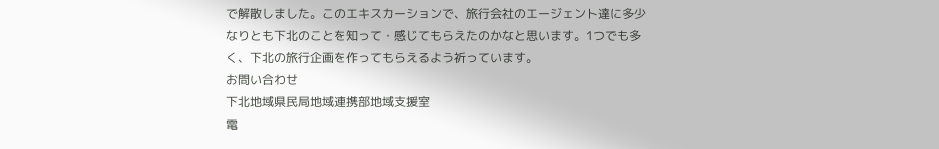で解散しました。このエキスカーションで、旅行会社のエージェント達に多少なりとも下北のことを知って・感じてもらえたのかなと思います。1つでも多く、下北の旅行企画を作ってもらえるよう祈っています。
お問い合わせ
下北地域県民局地域連携部地域支援室
電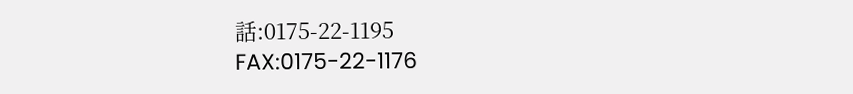話:0175-22-1195
FAX:0175-22-1176